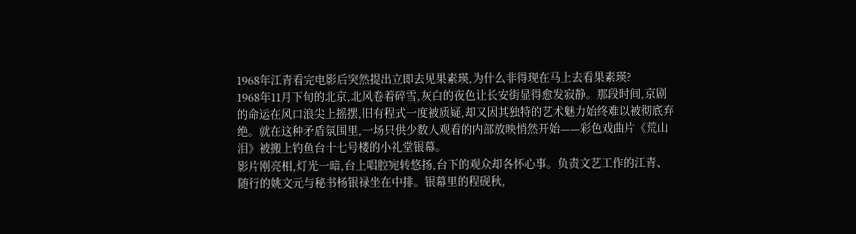1968年江青看完电影后突然提出立即去见果素瑛,为什么非得现在马上去看果素瑛?
1968年11月下旬的北京,北风卷着碎雪,灰白的夜色让长安街显得愈发寂静。那段时间,京剧的命运在风口浪尖上摇摆,旧有程式一度被质疑,却又因其独特的艺术魅力始终难以被彻底弃绝。就在这种矛盾氛围里,一场只供少数人观看的内部放映悄然开始——彩色戏曲片《荒山泪》被搬上钓鱼台十七号楼的小礼堂银幕。
影片刚亮相,灯光一暗,台上唱腔宛转悠扬,台下的观众却各怀心事。负责文艺工作的江青、随行的姚文元与秘书杨银禄坐在中排。银幕里的程砚秋,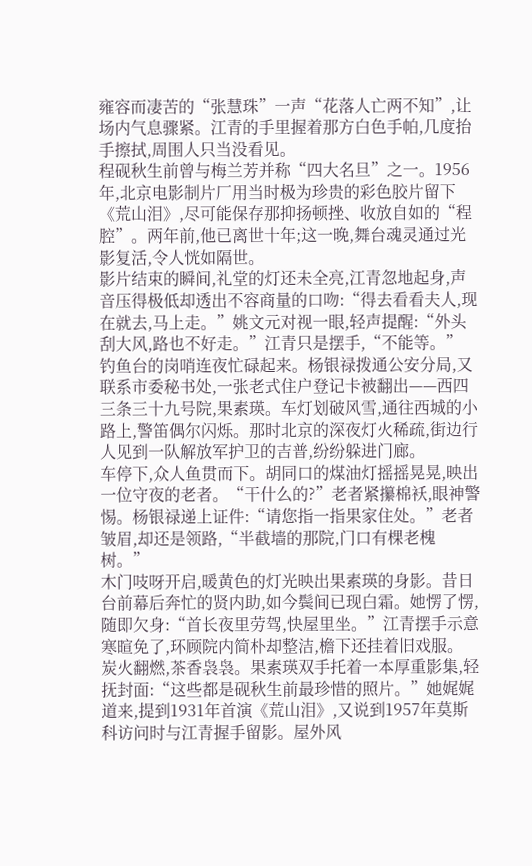雍容而凄苦的“张慧珠”一声“花落人亡两不知”,让场内气息骤紧。江青的手里握着那方白色手帕,几度抬手擦拭,周围人只当没看见。
程砚秋生前曾与梅兰芳并称“四大名旦”之一。1956年,北京电影制片厂用当时极为珍贵的彩色胶片留下《荒山泪》,尽可能保存那抑扬顿挫、收放自如的“程腔”。两年前,他已离世十年;这一晚,舞台魂灵通过光影复活,令人恍如隔世。
影片结束的瞬间,礼堂的灯还未全亮,江青忽地起身,声音压得极低却透出不容商量的口吻:“得去看看夫人,现在就去,马上走。”姚文元对视一眼,轻声提醒:“外头刮大风,路也不好走。”江青只是摆手,“不能等。”
钓鱼台的岗哨连夜忙碌起来。杨银禄拨通公安分局,又联系市委秘书处,一张老式住户登记卡被翻出——西四三条三十九号院,果素瑛。车灯划破风雪,通往西城的小路上,警笛偶尔闪烁。那时北京的深夜灯火稀疏,街边行人见到一队解放军护卫的吉普,纷纷躲进门廊。
车停下,众人鱼贯而下。胡同口的煤油灯摇摇晃晃,映出一位守夜的老者。“干什么的?”老者紧攥棉袄,眼神警惕。杨银禄递上证件:“请您指一指果家住处。”老者皱眉,却还是领路,“半截墙的那院,门口有棵老槐树。”
木门吱呀开启,暖黄色的灯光映出果素瑛的身影。昔日台前幕后奔忙的贤内助,如今鬓间已现白霜。她愣了愣,随即欠身:“首长夜里劳驾,快屋里坐。”江青摆手示意寒暄免了,环顾院内简朴却整洁,檐下还挂着旧戏服。
炭火翻燃,茶香袅袅。果素瑛双手托着一本厚重影集,轻抚封面:“这些都是砚秋生前最珍惜的照片。”她娓娓道来,提到1931年首演《荒山泪》,又说到1957年莫斯科访问时与江青握手留影。屋外风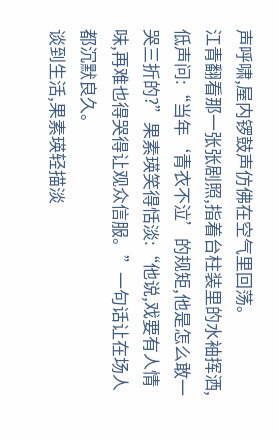声呼啸,屋内锣鼓声仿佛在空气里回荡。
江青翻看那一张张剧照,指着台柱装里的水袖挥洒,低声问:“当年‘青衣不泣’的规矩,他是怎么敢一哭三折的?”果素瑛笑得恬淡:“他说,戏要有人情味,再难也得哭得让观众信服。”一句话让在场人都沉默良久。
谈到生活,果素瑛轻描淡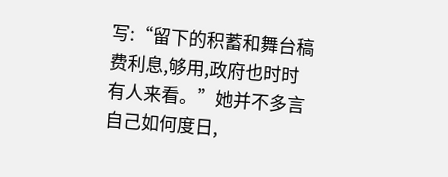写:“留下的积蓄和舞台稿费利息,够用,政府也时时有人来看。”她并不多言自己如何度日,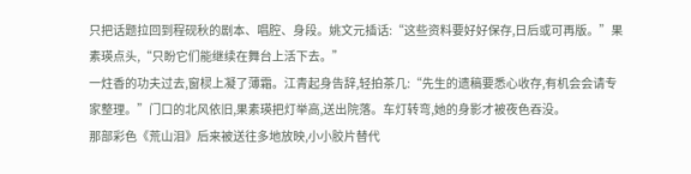只把话题拉回到程砚秋的剧本、唱腔、身段。姚文元插话:“这些资料要好好保存,日后或可再版。”果素瑛点头,“只盼它们能继续在舞台上活下去。”
一炷香的功夫过去,窗棂上凝了薄霜。江青起身告辞,轻拍茶几:“先生的遗稿要悉心收存,有机会会请专家整理。”门口的北风依旧,果素瑛把灯举高,送出院落。车灯转弯,她的身影才被夜色吞没。
那部彩色《荒山泪》后来被送往多地放映,小小胶片替代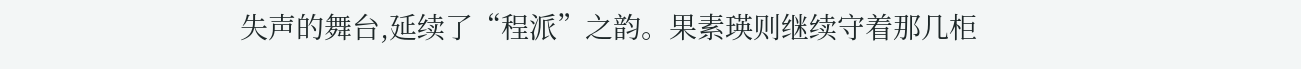失声的舞台,延续了“程派”之韵。果素瑛则继续守着那几柜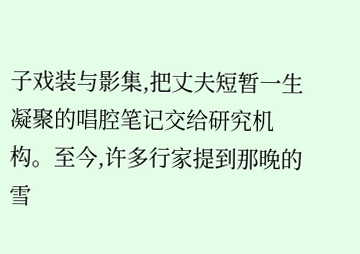子戏装与影集,把丈夫短暂一生凝聚的唱腔笔记交给研究机构。至今,许多行家提到那晚的雪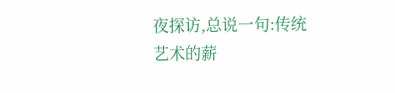夜探访,总说一句:传统艺术的薪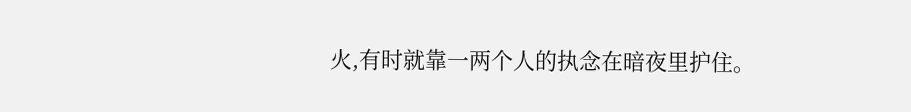火,有时就靠一两个人的执念在暗夜里护住。